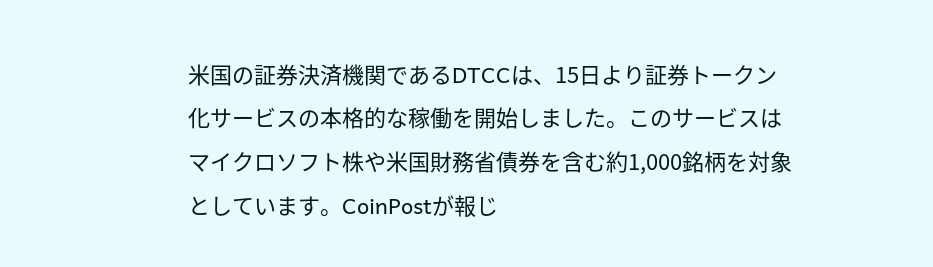米国の証券決済機関であるDTCCは、15日より証券トークン化サービスの本格的な稼働を開始しました。このサービスはマイクロソフト株や米国財務省債券を含む約1,000銘柄を対象としています。CoinPostが報じ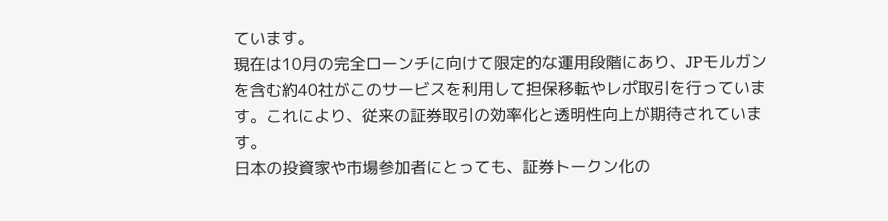ています。
現在は10月の完全ローンチに向けて限定的な運用段階にあり、JPモルガンを含む約40社がこのサービスを利用して担保移転やレポ取引を行っています。これにより、従来の証券取引の効率化と透明性向上が期待されています。
日本の投資家や市場参加者にとっても、証券トークン化の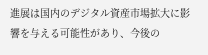進展は国内のデジタル資産市場拡大に影響を与える可能性があり、今後の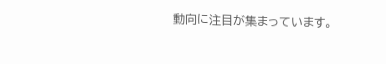動向に注目が集まっています。